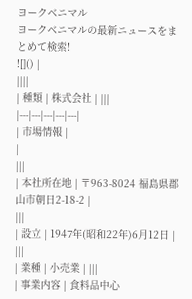ヨークベニマル
ヨークベニマルの最新ニュースをまとめて検索!
![]() |
||||
| 種類 | 株式会社 | |||
|---|---|---|---|---|
| 市場情報 |
|
|||
| 本社所在地 | 〒963-8024 福島県郡山市朝日2-18-2 |
|||
| 設立 | 1947年(昭和22年)6月12日 | |||
| 業種 | 小売業 | |||
| 事業内容 | 食料品中心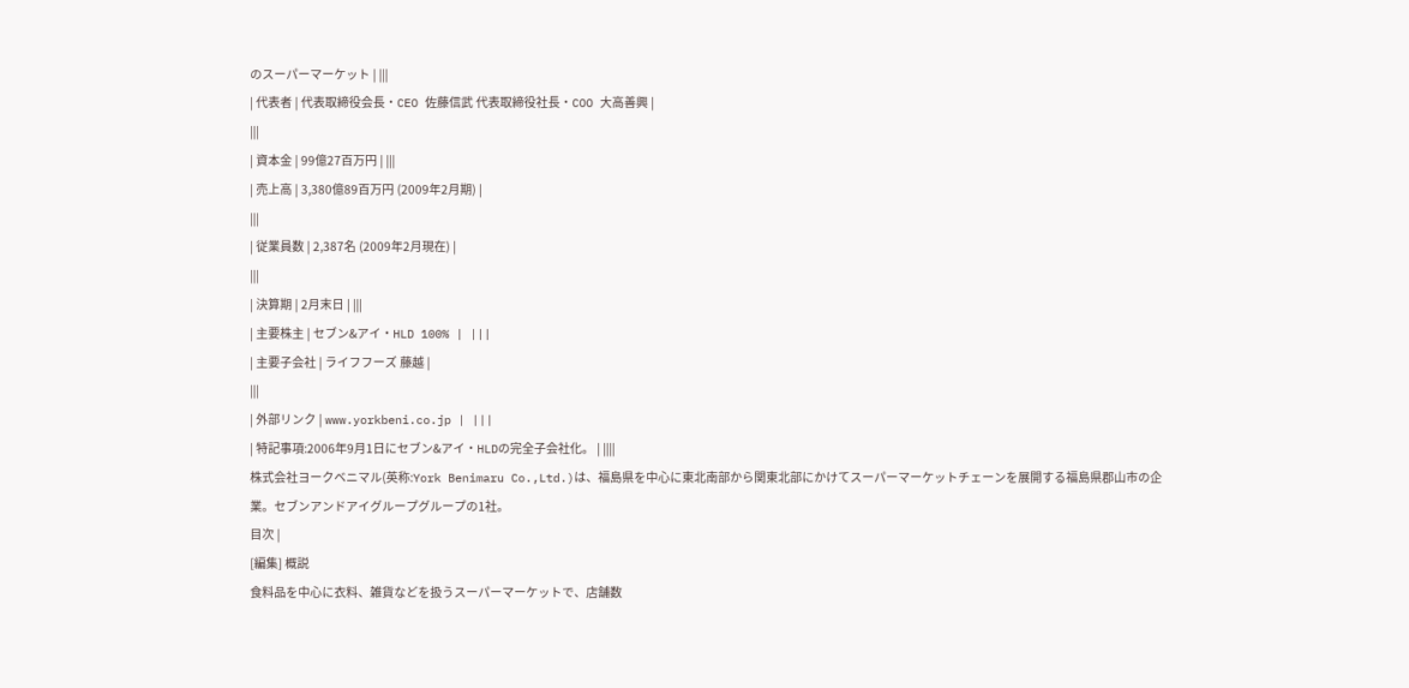のスーパーマーケット | |||
| 代表者 | 代表取締役会長・CEO 佐藤信武 代表取締役社長・COO 大高善興 |
|||
| 資本金 | 99億27百万円 | |||
| 売上高 | 3,380億89百万円 (2009年2月期) |
|||
| 従業員数 | 2,387名 (2009年2月現在) |
|||
| 決算期 | 2月末日 | |||
| 主要株主 | セブン&アイ・HLD 100% | |||
| 主要子会社 | ライフフーズ 藤越 |
|||
| 外部リンク | www.yorkbeni.co.jp | |||
| 特記事項:2006年9月1日にセブン&アイ・HLDの完全子会社化。 | ||||
株式会社ヨークベニマル(英称:York Benimaru Co.,Ltd.)は、福島県を中心に東北南部から関東北部にかけてスーパーマーケットチェーンを展開する福島県郡山市の企業。セブンアンドアイグループグループの1社。
目次 |
[編集] 概説
食料品を中心に衣料、雑貨などを扱うスーパーマーケットで、店舗数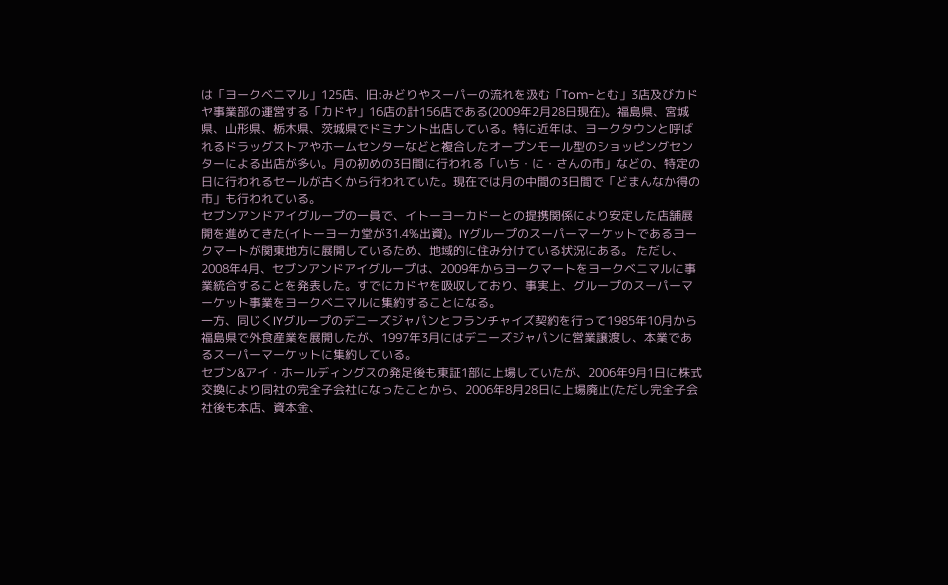は「ヨークベニマル」125店、旧:みどりやスーパーの流れを汲む「Tom-とむ」3店及びカドヤ事業部の運営する「カドヤ」16店の計156店である(2009年2月28日現在)。福島県、宮城県、山形県、栃木県、茨城県でドミナント出店している。特に近年は、ヨークタウンと呼ばれるドラッグストアやホームセンターなどと複合したオープンモール型のショッピングセンターによる出店が多い。月の初めの3日間に行われる「いち・に・さんの市」などの、特定の日に行われるセールが古くから行われていた。現在では月の中間の3日間で「どまんなか得の市」も行われている。
セブンアンドアイグループの一員で、イトーヨーカドーとの提携関係により安定した店舗展開を進めてきた(イトーヨーカ堂が31.4%出資)。IYグループのスーパーマーケットであるヨークマートが関東地方に展開しているため、地域的に住み分けている状況にある。 ただし、2008年4月、セブンアンドアイグループは、2009年からヨークマートをヨークベニマルに事業統合することを発表した。すでにカドヤを吸収しており、事実上、グループのスーパーマーケット事業をヨークベニマルに集約することになる。
一方、同じくIYグループのデニーズジャパンとフランチャイズ契約を行って1985年10月から福島県で外食産業を展開したが、1997年3月にはデニーズジャパンに営業譲渡し、本業であるスーパーマーケットに集約している。
セブン&アイ・ホールディングスの発足後も東証1部に上場していたが、2006年9月1日に株式交換により同社の完全子会社になったことから、2006年8月28日に上場廃止(ただし完全子会社後も本店、資本金、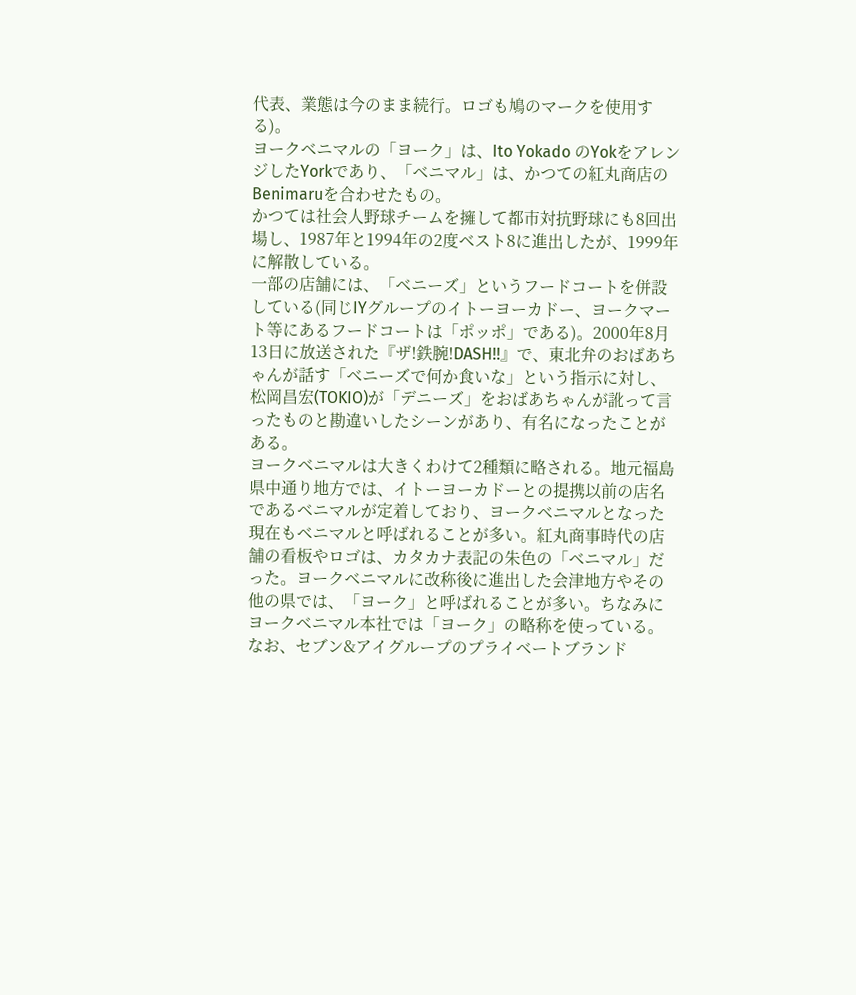代表、業態は今のまま続行。ロゴも鳩のマークを使用する)。
ヨークベニマルの「ヨーク」は、Ito Yokado のYokをアレンジしたYorkであり、「ベニマル」は、かつての紅丸商店のBenimaruを合わせたもの。
かつては社会人野球チームを擁して都市対抗野球にも8回出場し、1987年と1994年の2度ベスト8に進出したが、1999年に解散している。
一部の店舗には、「ベニーズ」というフードコートを併設している(同じIYグループのイトーヨーカドー、ヨークマート等にあるフードコートは「ポッポ」である)。2000年8月13日に放送された『ザ!鉄腕!DASH!!』で、東北弁のおばあちゃんが話す「ベニーズで何か食いな」という指示に対し、松岡昌宏(TOKIO)が「デニーズ」をおばあちゃんが訛って言ったものと勘違いしたシーンがあり、有名になったことがある。
ヨークベニマルは大きくわけて2種類に略される。地元福島県中通り地方では、イトーヨーカドーとの提携以前の店名であるベニマルが定着しており、ヨークベニマルとなった現在もベニマルと呼ばれることが多い。紅丸商事時代の店舗の看板やロゴは、カタカナ表記の朱色の「ベニマル」だった。ヨークベニマルに改称後に進出した会津地方やその他の県では、「ヨーク」と呼ばれることが多い。ちなみにヨークベニマル本社では「ヨーク」の略称を使っている。
なお、セブン&アイグループのプライベートブランド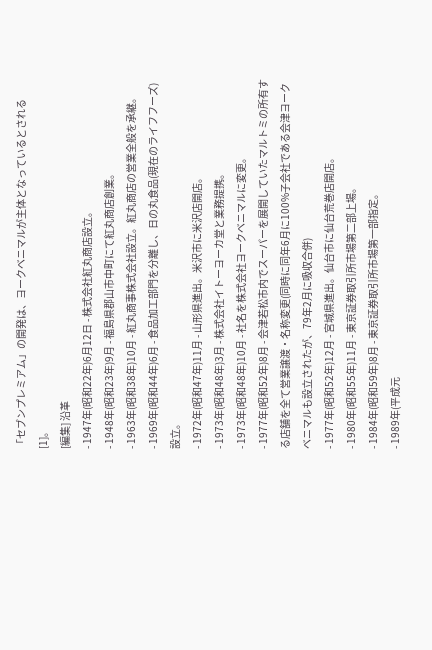「セブンプレミアム」の開発は、ヨークベニマルが主体となっているとされる[1]。
[編集] 沿革
- 1947年(昭和22年)6月12日 - 株式会社紅丸商店設立。
- 1948年(昭和23年)9月 - 福島県郡山市中町にて紅丸商店創業。
- 1963年(昭和38年)10月 - 紅丸商事株式会社設立。紅丸商店の営業全般を承継。
- 1969年(昭和44年)6月 - 食品加工部門を分離し、日の丸食品(現在のライフフーズ)設立。
- 1972年(昭和47年)11月 - 山形県進出。米沢市に米沢店開店。
- 1973年(昭和48年)3月 - 株式会社イトーヨーカ堂と業務提携。
- 1973年(昭和48年)10月 - 社名を株式会社ヨークベニマルに変更。
- 1977年(昭和52年)8月 - 会津若松市内でスーパーを展開していたマルトミの所有する店舗を全て営業譲渡・名称変更(同時に同年6月に100%子会社である会津ヨークベニマルも設立されたが、79年2月に吸収合併)
- 1977年(昭和52年)12月 - 宮城県進出。仙台市に仙台荒巻店開店。
- 1980年(昭和55年)11月 - 東京証券取引所市場第二部上場。
- 1984年(昭和59年)8月 - 東京証券取引所市場第一部指定。
- 1989年(平成元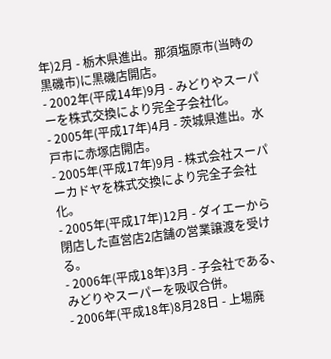年)2月 - 栃木県進出。那須塩原市(当時の黒磯市)に黒磯店開店。
- 2002年(平成14年)9月 - みどりやスーパーを株式交換により完全子会社化。
- 2005年(平成17年)4月 - 茨城県進出。水戸市に赤塚店開店。
- 2005年(平成17年)9月 - 株式会社スーパーカドヤを株式交換により完全子会社化。
- 2005年(平成17年)12月 - ダイエーから閉店した直営店2店舗の営業譲渡を受ける。
- 2006年(平成18年)3月 - 子会社である、みどりやスーパーを吸収合併。
- 2006年(平成18年)8月28日 - 上場廃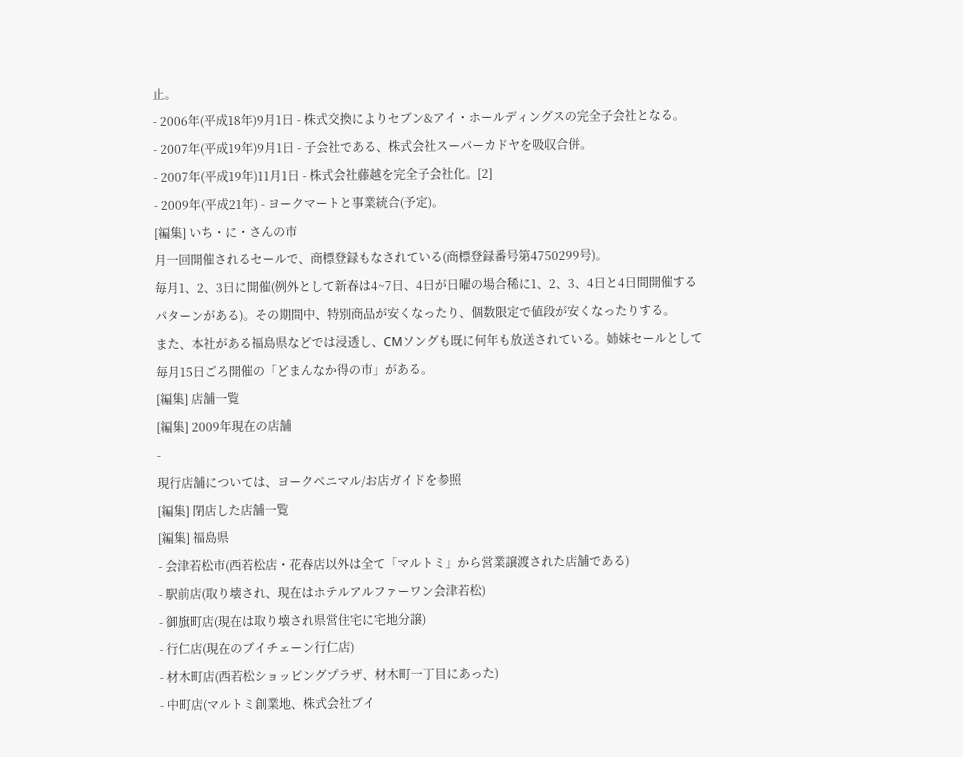止。
- 2006年(平成18年)9月1日 - 株式交換によりセブン&アイ・ホールディングスの完全子会社となる。
- 2007年(平成19年)9月1日 - 子会社である、株式会社スーパーカドヤを吸収合併。
- 2007年(平成19年)11月1日 - 株式会社藤越を完全子会社化。[2]
- 2009年(平成21年) - ヨークマートと事業統合(予定)。
[編集] いち・に・さんの市
月一回開催されるセールで、商標登録もなされている(商標登録番号第4750299号)。
毎月1、2、3日に開催(例外として新春は4~7日、4日が日曜の場合稀に1、2、3、4日と4日間開催するパターンがある)。その期間中、特別商品が安くなったり、個数限定で値段が安くなったりする。
また、本社がある福島県などでは浸透し、CMソングも既に何年も放送されている。姉妹セールとして毎月15日ごろ開催の「どまんなか得の市」がある。
[編集] 店舗一覧
[編集] 2009年現在の店舗
-
現行店舗については、ヨークベニマル/お店ガイドを参照
[編集] 閉店した店舗一覧
[編集] 福島県
- 会津若松市(西若松店・花春店以外は全て「マルトミ」から営業譲渡された店舗である)
- 駅前店(取り壊され、現在はホテルアルファーワン会津若松)
- 御旗町店(現在は取り壊され県営住宅に宅地分譲)
- 行仁店(現在のブイチェーン行仁店)
- 材木町店(西若松ショッピングプラザ、材木町一丁目にあった)
- 中町店(マルトミ創業地、株式会社ブイ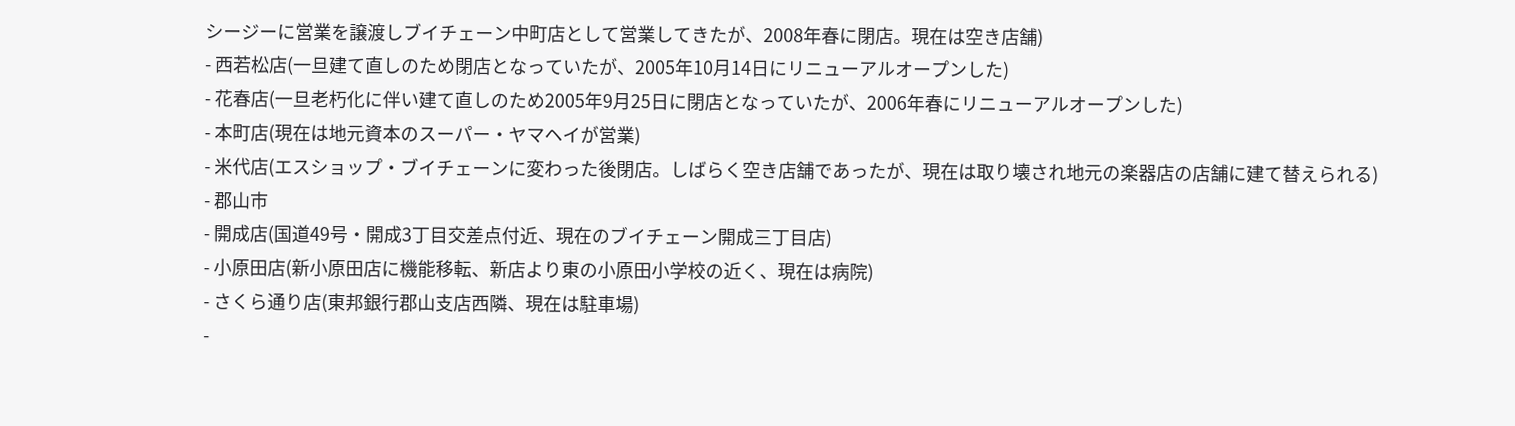シージーに営業を譲渡しブイチェーン中町店として営業してきたが、2008年春に閉店。現在は空き店舗)
- 西若松店(一旦建て直しのため閉店となっていたが、2005年10月14日にリニューアルオープンした)
- 花春店(一旦老朽化に伴い建て直しのため2005年9月25日に閉店となっていたが、2006年春にリニューアルオープンした)
- 本町店(現在は地元資本のスーパー・ヤマヘイが営業)
- 米代店(エスショップ・ブイチェーンに変わった後閉店。しばらく空き店舗であったが、現在は取り壊され地元の楽器店の店舗に建て替えられる)
- 郡山市
- 開成店(国道49号・開成3丁目交差点付近、現在のブイチェーン開成三丁目店)
- 小原田店(新小原田店に機能移転、新店より東の小原田小学校の近く、現在は病院)
- さくら通り店(東邦銀行郡山支店西隣、現在は駐車場)
-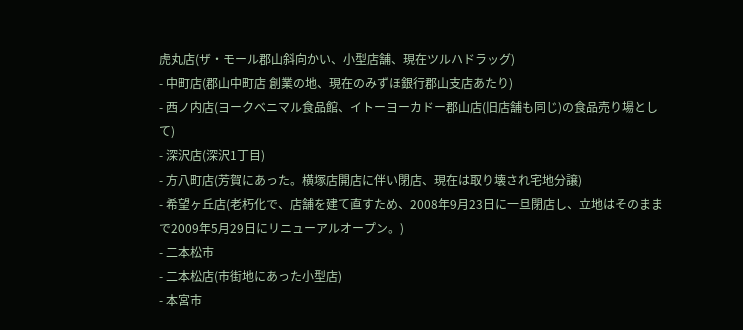虎丸店(ザ・モール郡山斜向かい、小型店舗、現在ツルハドラッグ)
- 中町店(郡山中町店 創業の地、現在のみずほ銀行郡山支店あたり)
- 西ノ内店(ヨークベニマル食品館、イトーヨーカドー郡山店(旧店舗も同じ)の食品売り場として)
- 深沢店(深沢1丁目)
- 方八町店(芳賀にあった。横塚店開店に伴い閉店、現在は取り壊され宅地分譲)
- 希望ヶ丘店(老朽化で、店舗を建て直すため、2008年9月23日に一旦閉店し、立地はそのままで2009年5月29日にリニューアルオープン。)
- 二本松市
- 二本松店(市街地にあった小型店)
- 本宮市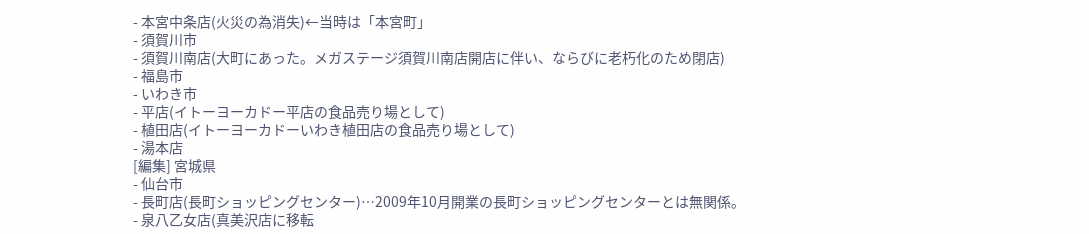- 本宮中条店(火災の為消失)←当時は「本宮町」
- 須賀川市
- 須賀川南店(大町にあった。メガステージ須賀川南店開店に伴い、ならびに老朽化のため閉店)
- 福島市
- いわき市
- 平店(イトーヨーカドー平店の食品売り場として)
- 植田店(イトーヨーカドーいわき植田店の食品売り場として)
- 湯本店
[編集] 宮城県
- 仙台市
- 長町店(長町ショッピングセンター)…2009年10月開業の長町ショッピングセンターとは無関係。
- 泉八乙女店(真美沢店に移転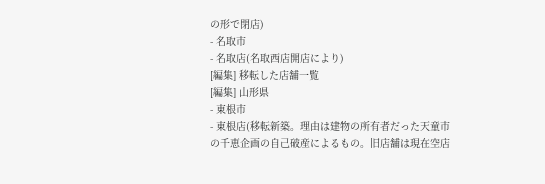の形で閉店)
- 名取市
- 名取店(名取西店開店により)
[編集] 移転した店舗一覧
[編集] 山形県
- 東根市
- 東根店(移転新築。理由は建物の所有者だった天童市の千恵企画の自己破産によるもの。旧店舗は現在空店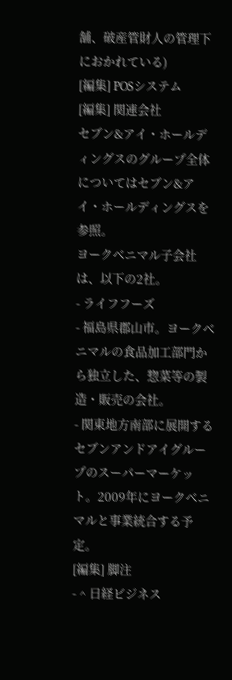舗、破産管財人の管理下におかれている)
[編集] POSシステム
[編集] 関連会社
セブン&アイ・ホールディングスのグループ全体についてはセブン&アイ・ホールディングスを参照。
ヨークベニマル子会社は、以下の2社。
- ライフフーズ
- 福島県郡山市。ヨークベニマルの食品加工部門から独立した、惣菜等の製造・販売の会社。
- 関東地方南部に展開するセブンアンドアイグループのスーパーマーケット。2009年にヨークベニマルと事業統合する予定。
[編集] 脚注
- ^ 日経ビジネス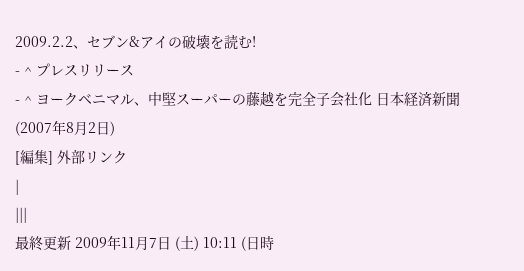2009.2.2、セブン&アイの破壊を読む!
- ^ プレスリリース
- ^ ヨークベニマル、中堅スーパーの藤越を完全子会社化 日本経済新聞(2007年8月2日)
[編集] 外部リンク
|
|||
最終更新 2009年11月7日 (土) 10:11 (日時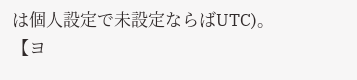は個人設定で未設定ならばUTC)。
【ヨ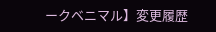ークベニマル】変更履歴